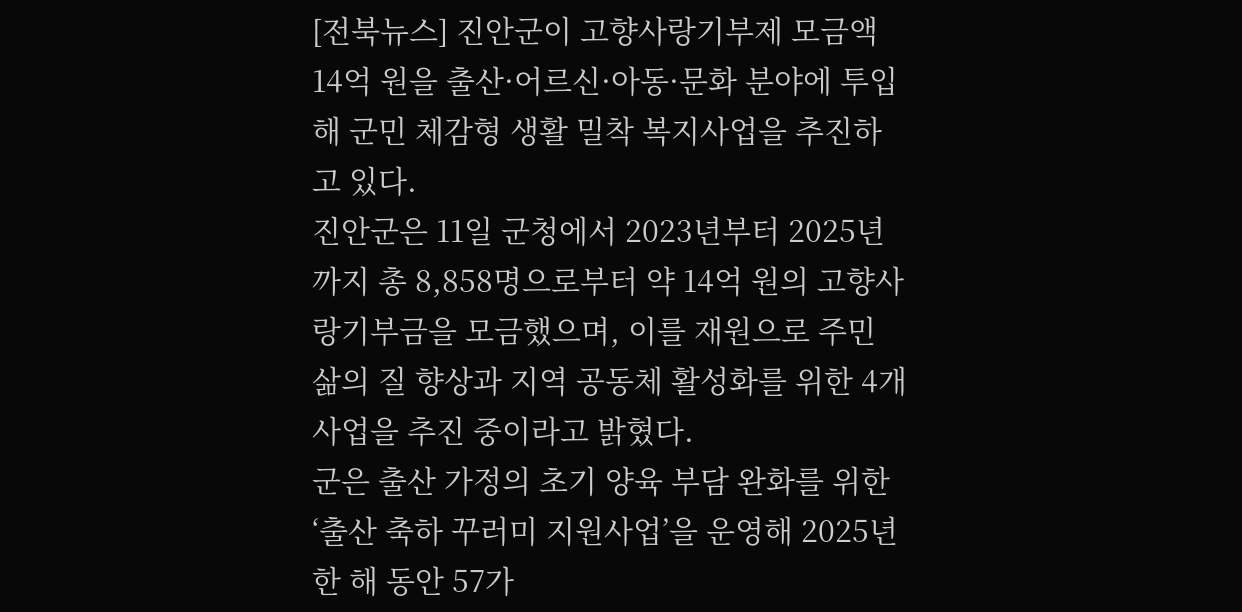[전북뉴스] 진안군이 고향사랑기부제 모금액 14억 원을 출산·어르신·아동·문화 분야에 투입해 군민 체감형 생활 밀착 복지사업을 추진하고 있다.
진안군은 11일 군청에서 2023년부터 2025년까지 총 8,858명으로부터 약 14억 원의 고향사랑기부금을 모금했으며, 이를 재원으로 주민 삶의 질 향상과 지역 공동체 활성화를 위한 4개 사업을 추진 중이라고 밝혔다.
군은 출산 가정의 초기 양육 부담 완화를 위한 ‘출산 축하 꾸러미 지원사업’을 운영해 2025년 한 해 동안 57가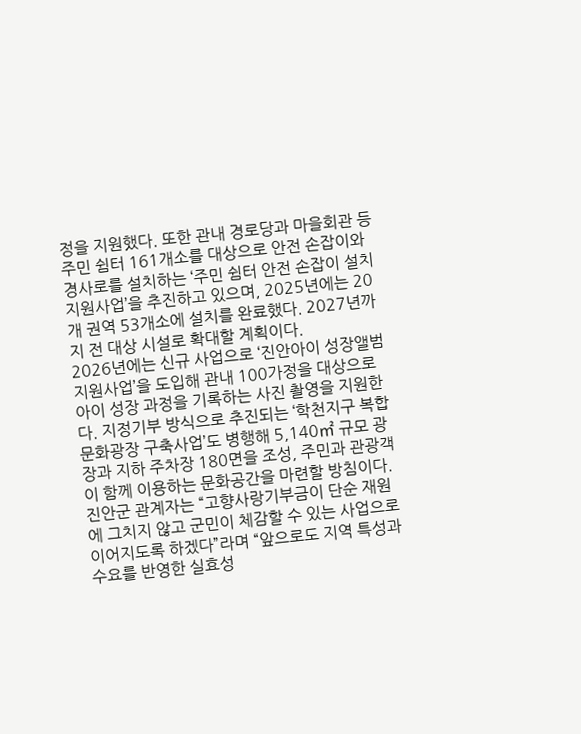정을 지원했다. 또한 관내 경로당과 마을회관 등 주민 쉼터 161개소를 대상으로 안전 손잡이와 경사로를 설치하는 ‘주민 쉼터 안전 손잡이 설치 지원사업’을 추진하고 있으며, 2025년에는 20개 권역 53개소에 설치를 완료했다. 2027년까지 전 대상 시설로 확대할 계획이다.
2026년에는 신규 사업으로 ‘진안아이 성장앨범 지원사업’을 도입해 관내 100가정을 대상으로 아이 성장 과정을 기록하는 사진 촬영을 지원한다. 지정기부 방식으로 추진되는 ‘학천지구 복합문화광장 구축사업’도 병행해 5,140㎡ 규모 광장과 지하 주차장 180면을 조성, 주민과 관광객이 함께 이용하는 문화공간을 마련할 방침이다.
진안군 관계자는 “고향사랑기부금이 단순 재원에 그치지 않고 군민이 체감할 수 있는 사업으로 이어지도록 하겠다”라며 “앞으로도 지역 특성과 수요를 반영한 실효성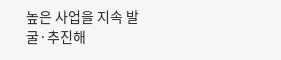높은 사업을 지속 발굴·추진해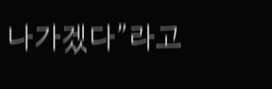나가겠다”라고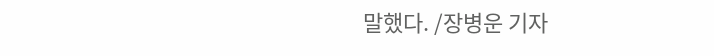말했다. /장병운 기자